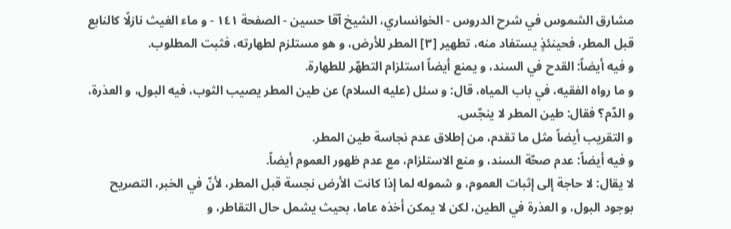مشارق الشموس في شرح الدروس - الخوانساري، الشيخ آقا حسين - الصفحة ١٤١ - و ماء الغيث نازلًا كالنابع
قبل المطر، فحينئذٍ يستفاد منه، تطهير [٣] المطر للأرض، و هو مستلزم لطهارته، فثبت المطلوب.
و فيه أيضاً: القدح في السند، و يمنع أيضاً استلزام التطهّر للطهارة.
و ما رواه الفقيه، في باب المياه، قال: و سئل (عليه السلام) عن طين المطر يصيب الثوب، فيه البول، و العذرة، و الدّم؟ فقال: طين المطر لا ينجّس.
و التقريب أيضاً مثل ما تقدم، من إطلاق عدم نجاسة طين المطر.
و فيه أيضاً: عدم صحّة السند، و منع الاستلزام، مع عدم ظهور العموم أيضاً.
لا يقال: لا حاجة إلى إثبات العموم، و شموله لما إذا كانت الأرض نجسة قبل المطر، لأنّ في الخبر، التصريح بوجود البول، و العذرة في الطين، لكن لا يمكن أخذه عاما، بحيث يشمل حال التقاطر، و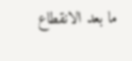ما بعد الانقطاع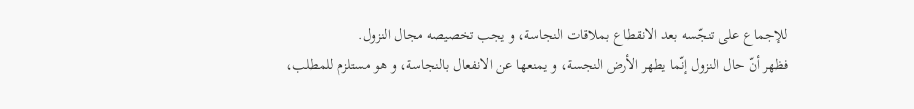للإجماع على تنجّسه بعد الانقطاع بملاقات النجاسة، و يجب تخصيصه مجال النزول.
فظهر أنّ حال النزول إنّما يطهر الأرض النجسة، و يمنعها عن الانفعال بالنجاسة، و هو مستلزم للمطلب،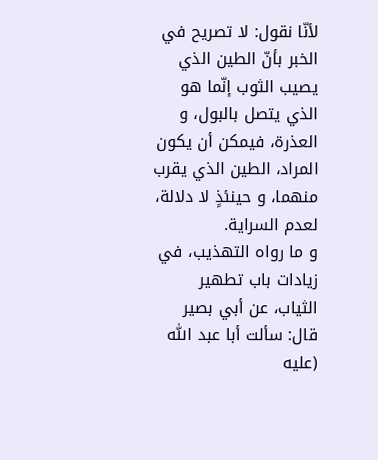لأنّا نقول: لا تصريح في الخبر بأنّ الطين الذي يصيب الثوب إنّما هو الذي يتصل بالبول، و العذرة، فيمكن أن يكون المراد، الطين الذي يقرب منهما، و حينئذٍ لا دلالة، لعدم السراية.
و ما رواه التهذيب، في زيادات باب تطهير الثياب، عن أبي بصير قال: سألت أبا عبد اللّٰه (عليه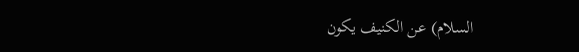السلام) عن الكنيف يكون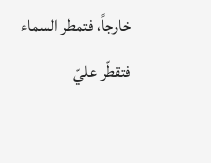خارجاً، فتمطر السماء فتقطّر عليّ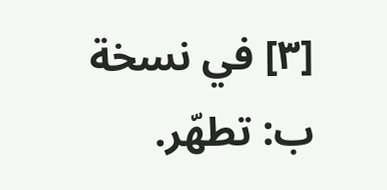[٣] في نسخة ب: تطهّر.